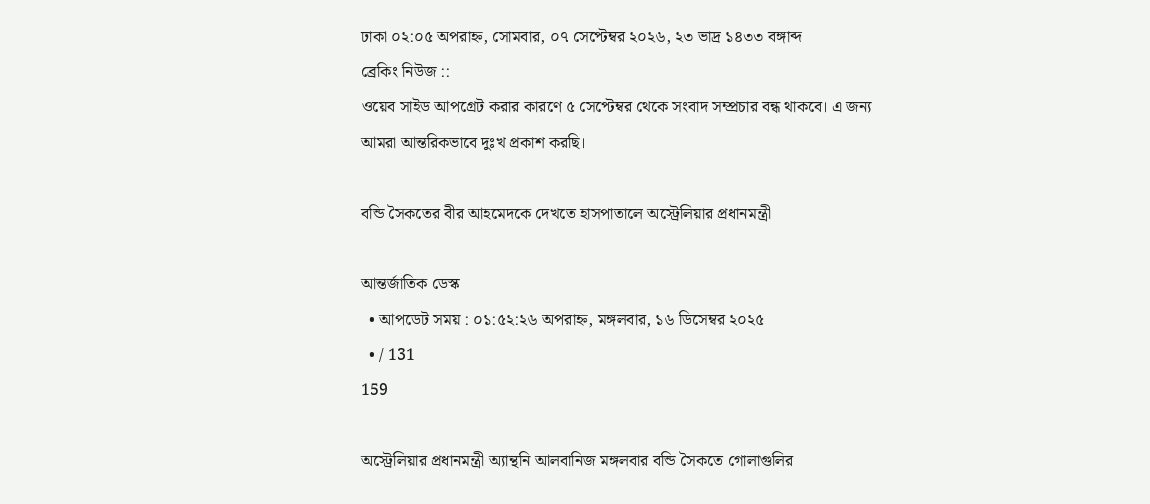ঢাকা ০২:০৫ অপরাহ্ন, সোমবার, ০৭ সেপ্টেম্বর ২০২৬, ২৩ ভাদ্র ১৪৩৩ বঙ্গাব্দ
ব্রেকিং নিউজ ::
ওয়েব সাইড আপগ্রেট করার কারণে ৫ সেপ্টেম্বর থেকে সংবাদ সম্প্রচার বন্ধ থাকবে। এ জন্য আমরা আন্তরিকভাবে দুঃখ প্রকাশ করছি।

বন্ডি সৈকতের বীর আহমেদকে দেখতে হাসপাতালে অস্ট্রেলিয়ার প্রধানমন্ত্রী

আন্তর্জাতিক ডেস্ক
  • আপডেট সময় : ০১:৫২:২৬ অপরাহ্ন, মঙ্গলবার, ১৬ ডিসেম্বর ২০২৫
  • / 131
159

অস্ট্রেলিয়ার প্রধানমন্ত্রী অ্যান্থনি আলবানিজ মঙ্গলবার বন্ডি সৈকতে গোলাগুলির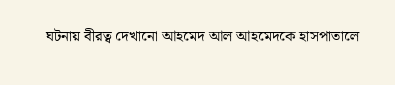ঘটনায় বীরত্ব দেখানো আহমেদ আল আহমেদকে হাসপাতালে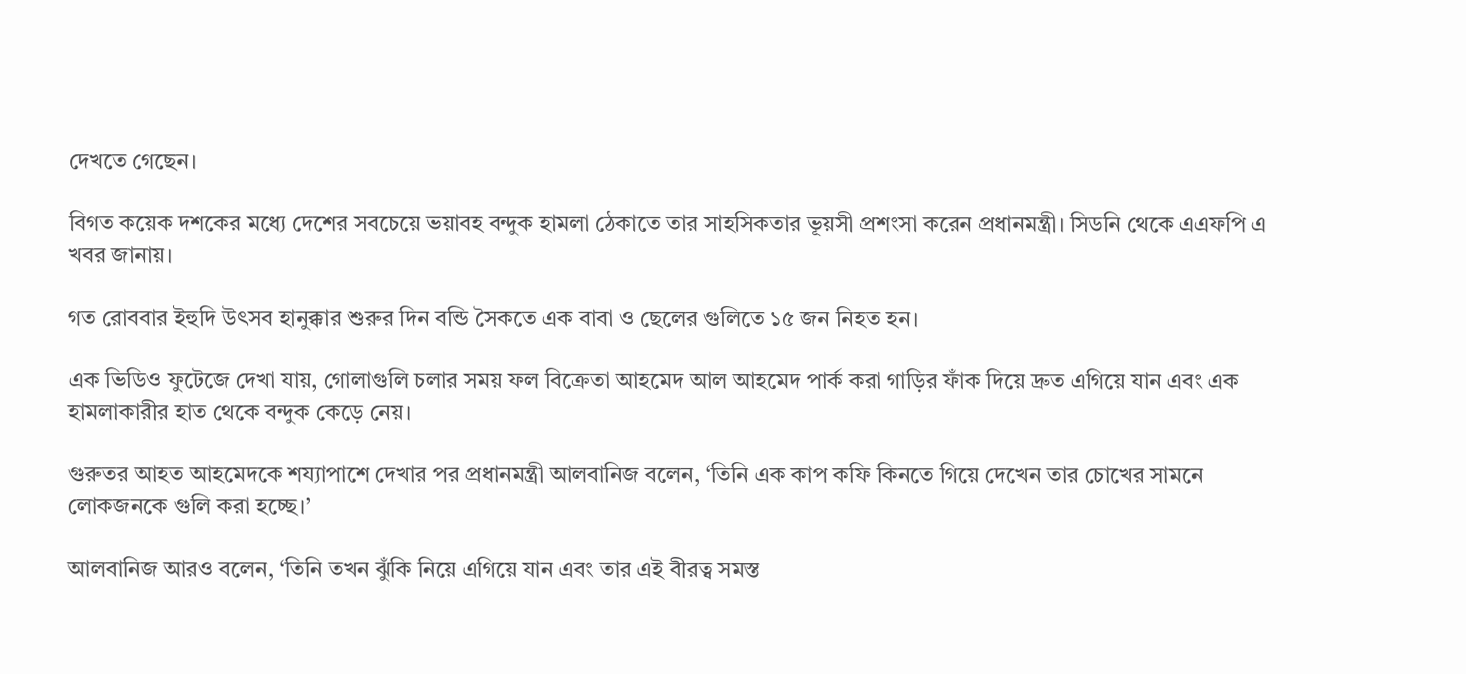দেখতে গেছেন।

বিগত কয়েক দশকের মধ্যে দেশের সবচেয়ে ভয়াবহ বন্দুক হামলা ঠেকাতে তার সাহসিকতার ভূয়সী প্রশংসা করেন প্রধানমন্ত্রী। সিডনি থেকে এএফপি এ খবর জানায়।

গত রোববার ইহুদি উৎসব হানুক্কার শুরুর দিন বন্ডি সৈকতে এক বাবা ও ছেলের গুলিতে ১৫ জন নিহত হন।

এক ভিডিও ফুটেজে দেখা যায়, গোলাগুলি চলার সময় ফল বিক্রেতা আহমেদ আল আহমেদ পার্ক করা গাড়ির ফাঁক দিয়ে দ্রুত এগিয়ে যান এবং এক হামলাকারীর হাত থেকে বন্দুক কেড়ে নেয়।

গুরুতর আহত আহমেদকে শয্যাপাশে দেখার পর প্রধানমন্ত্রী আলবানিজ বলেন, ‘তিনি এক কাপ কফি কিনতে গিয়ে দেখেন তার চোখের সামনে লোকজনকে গুলি করা হচ্ছে।’

আলবানিজ আরও বলেন, ‘তিনি তখন ঝুঁকি নিয়ে এগিয়ে যান এবং তার এই বীরত্ব সমস্ত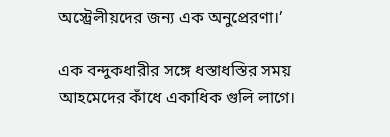অস্ট্রেলীয়দের জন্য এক অনুপ্রেরণা।’

এক বন্দুকধারীর সঙ্গে ধস্তাধস্তির সময় আহমেদের কাঁধে একাধিক গুলি লাগে।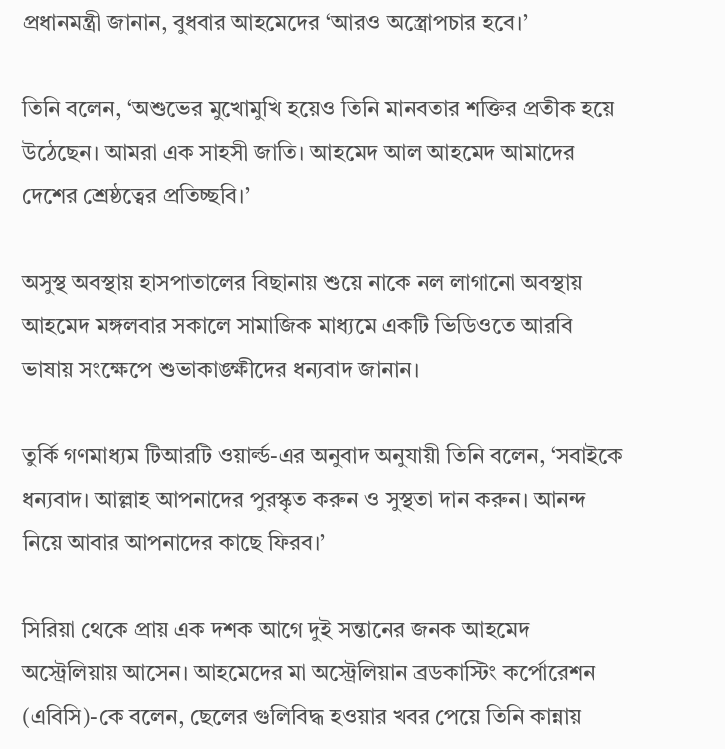প্রধানমন্ত্রী জানান, বুধবার আহমেদের ‘আরও অস্ত্রোপচার হবে।’

তিনি বলেন, ‘অশুভের মুখোমুখি হয়েও তিনি মানবতার শক্তির প্রতীক হয়ে উঠেছেন। আমরা এক সাহসী জাতি। আহমেদ আল আহমেদ আমাদের দেশের শ্রেষ্ঠত্বের প্রতিচ্ছবি।’

অসুস্থ অবস্থায় হাসপাতালের বিছানায় শুয়ে নাকে নল লাগানো অবস্থায় আহমেদ মঙ্গলবার সকালে সামাজিক মাধ্যমে একটি ভিডিওতে আরবি ভাষায় সংক্ষেপে শুভাকাঙ্ক্ষীদের ধন্যবাদ জানান।

তুর্কি গণমাধ্যম টিআরটি ওয়ার্ল্ড-এর অনুবাদ অনুযায়ী তিনি বলেন, ‘সবাইকে ধন্যবাদ। আল্লাহ আপনাদের পুরস্কৃত করুন ও সুস্থতা দান করুন। আনন্দ নিয়ে আবার আপনাদের কাছে ফিরব।’

সিরিয়া থেকে প্রায় এক দশক আগে দুই সন্তানের জনক আহমেদ অস্ট্রেলিয়ায় আসেন। আহমেদের মা অস্ট্রেলিয়ান ব্রডকাস্টিং কর্পোরেশন (এবিসি)-কে বলেন, ছেলের গুলিবিদ্ধ হওয়ার খবর পেয়ে তিনি কান্নায়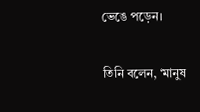ভেঙে পড়েন।

তিনি বলেন, ‘মানুষ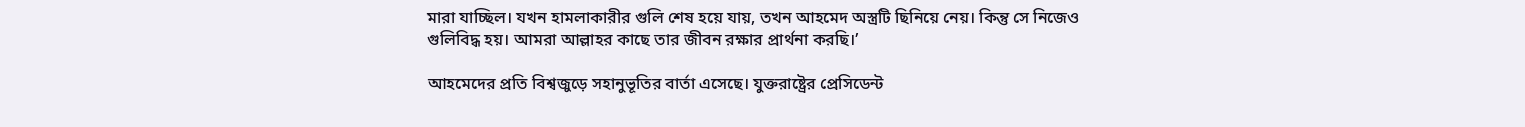মারা যাচ্ছিল। যখন হামলাকারীর গুলি শেষ হয়ে যায়, তখন আহমেদ অস্ত্রটি ছিনিয়ে নেয়। কিন্তু সে নিজেও গুলিবিদ্ধ হয়। আমরা আল্লাহর কাছে তার জীবন রক্ষার প্রার্থনা করছি।’

আহমেদের প্রতি বিশ্বজুড়ে সহানুভূতির বার্তা এসেছে। যুক্তরাষ্ট্রের প্রেসিডেন্ট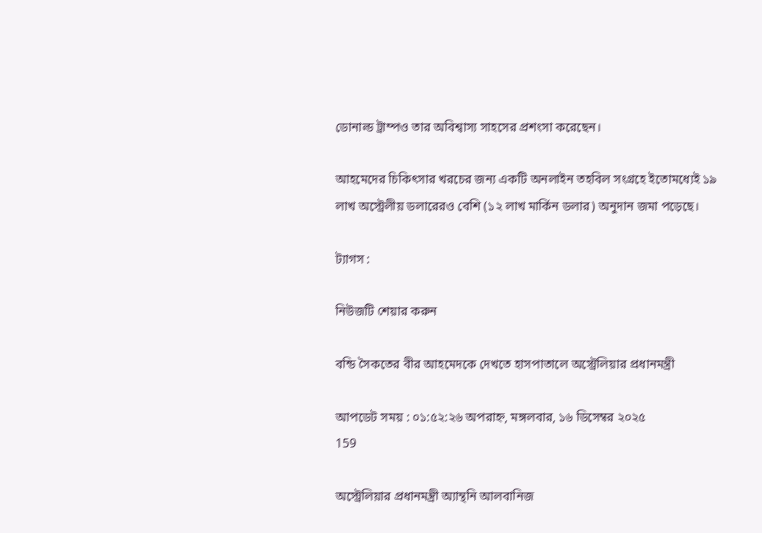ডোনাল্ড ট্রাম্পও তার অবিশ্বাস্য সাহসের প্রশংসা করেছেন।

আহমেদের চিকিৎসার খরচের জন্য একটি অনলাইন তহবিল সংগ্রহে ইতোমধ্যেই ১৯ লাখ অস্ট্রেলীয় ডলারেরও বেশি (১২ লাখ মার্কিন ডলার) অনুদান জমা পড়েছে।

ট্যাগস :

নিউজটি শেয়ার করুন

বন্ডি সৈকতের বীর আহমেদকে দেখতে হাসপাতালে অস্ট্রেলিয়ার প্রধানমন্ত্রী

আপডেট সময় : ০১:৫২:২৬ অপরাহ্ন, মঙ্গলবার, ১৬ ডিসেম্বর ২০২৫
159

অস্ট্রেলিয়ার প্রধানমন্ত্রী অ্যান্থনি আলবানিজ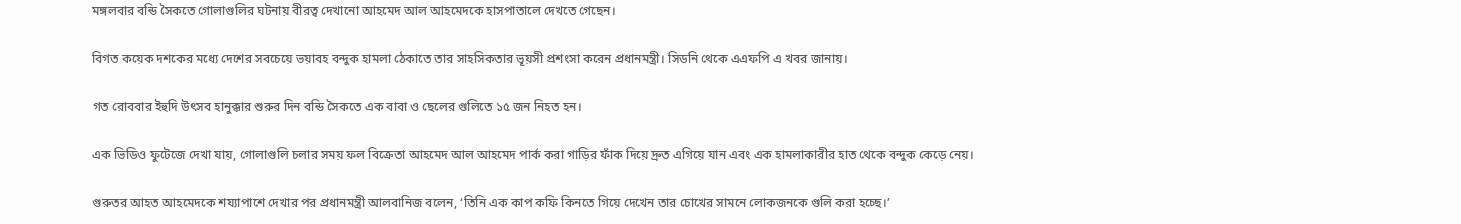মঙ্গলবার বন্ডি সৈকতে গোলাগুলির ঘটনায় বীরত্ব দেখানো আহমেদ আল আহমেদকে হাসপাতালে দেখতে গেছেন।

বিগত কয়েক দশকের মধ্যে দেশের সবচেয়ে ভয়াবহ বন্দুক হামলা ঠেকাতে তার সাহসিকতার ভূয়সী প্রশংসা করেন প্রধানমন্ত্রী। সিডনি থেকে এএফপি এ খবর জানায়।

গত রোববার ইহুদি উৎসব হানুক্কার শুরুর দিন বন্ডি সৈকতে এক বাবা ও ছেলের গুলিতে ১৫ জন নিহত হন।

এক ভিডিও ফুটেজে দেখা যায়, গোলাগুলি চলার সময় ফল বিক্রেতা আহমেদ আল আহমেদ পার্ক করা গাড়ির ফাঁক দিয়ে দ্রুত এগিয়ে যান এবং এক হামলাকারীর হাত থেকে বন্দুক কেড়ে নেয়।

গুরুতর আহত আহমেদকে শয্যাপাশে দেখার পর প্রধানমন্ত্রী আলবানিজ বলেন, ‘তিনি এক কাপ কফি কিনতে গিয়ে দেখেন তার চোখের সামনে লোকজনকে গুলি করা হচ্ছে।’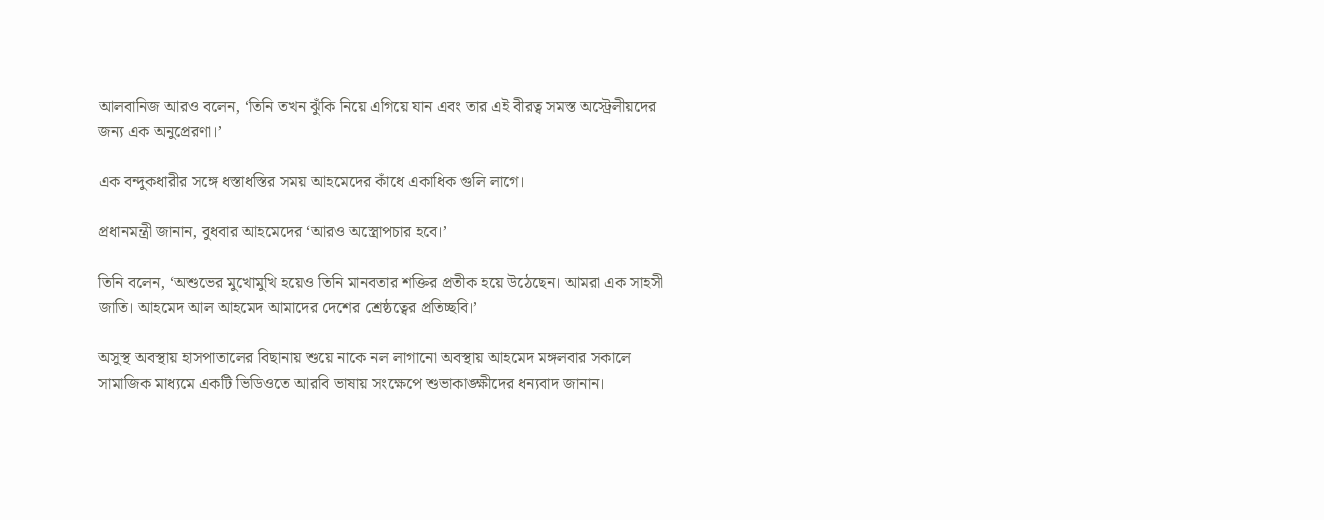আলবানিজ আরও বলেন, ‘তিনি তখন ঝুঁকি নিয়ে এগিয়ে যান এবং তার এই বীরত্ব সমস্ত অস্ট্রেলীয়দের জন্য এক অনুপ্রেরণা।’

এক বন্দুকধারীর সঙ্গে ধস্তাধস্তির সময় আহমেদের কাঁধে একাধিক গুলি লাগে।

প্রধানমন্ত্রী জানান, বুধবার আহমেদের ‘আরও অস্ত্রোপচার হবে।’

তিনি বলেন, ‘অশুভের মুখোমুখি হয়েও তিনি মানবতার শক্তির প্রতীক হয়ে উঠেছেন। আমরা এক সাহসী জাতি। আহমেদ আল আহমেদ আমাদের দেশের শ্রেষ্ঠত্বের প্রতিচ্ছবি।’

অসুস্থ অবস্থায় হাসপাতালের বিছানায় শুয়ে নাকে নল লাগানো অবস্থায় আহমেদ মঙ্গলবার সকালে সামাজিক মাধ্যমে একটি ভিডিওতে আরবি ভাষায় সংক্ষেপে শুভাকাঙ্ক্ষীদের ধন্যবাদ জানান।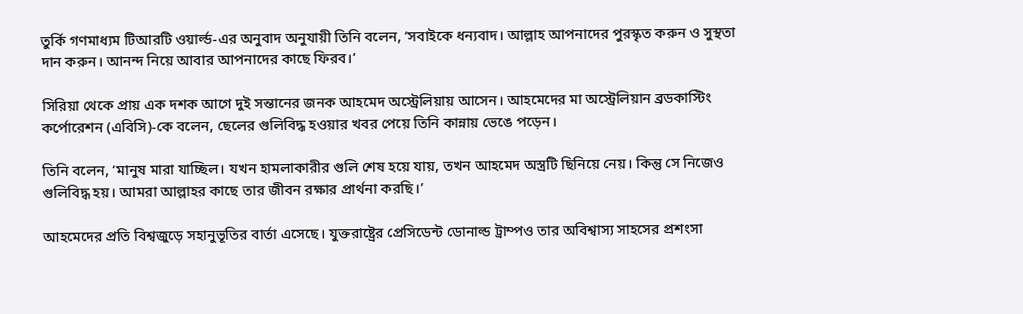তুর্কি গণমাধ্যম টিআরটি ওয়ার্ল্ড-এর অনুবাদ অনুযায়ী তিনি বলেন, ‘সবাইকে ধন্যবাদ। আল্লাহ আপনাদের পুরস্কৃত করুন ও সুস্থতা দান করুন। আনন্দ নিয়ে আবার আপনাদের কাছে ফিরব।’

সিরিয়া থেকে প্রায় এক দশক আগে দুই সন্তানের জনক আহমেদ অস্ট্রেলিয়ায় আসেন। আহমেদের মা অস্ট্রেলিয়ান ব্রডকাস্টিং কর্পোরেশন (এবিসি)-কে বলেন, ছেলের গুলিবিদ্ধ হওয়ার খবর পেয়ে তিনি কান্নায় ভেঙে পড়েন।

তিনি বলেন, ‘মানুষ মারা যাচ্ছিল। যখন হামলাকারীর গুলি শেষ হয়ে যায়, তখন আহমেদ অস্ত্রটি ছিনিয়ে নেয়। কিন্তু সে নিজেও গুলিবিদ্ধ হয়। আমরা আল্লাহর কাছে তার জীবন রক্ষার প্রার্থনা করছি।’

আহমেদের প্রতি বিশ্বজুড়ে সহানুভূতির বার্তা এসেছে। যুক্তরাষ্ট্রের প্রেসিডেন্ট ডোনাল্ড ট্রাম্পও তার অবিশ্বাস্য সাহসের প্রশংসা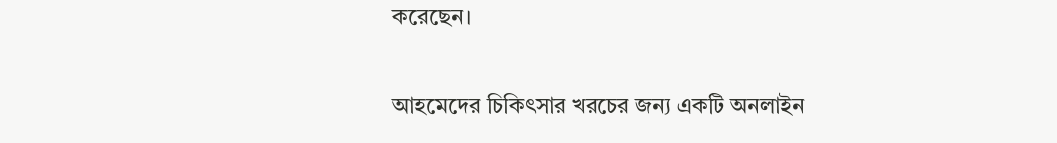করেছেন।

আহমেদের চিকিৎসার খরচের জন্য একটি অনলাইন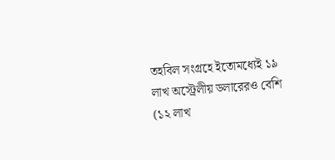তহবিল সংগ্রহে ইতোমধ্যেই ১৯ লাখ অস্ট্রেলীয় ডলারেরও বেশি (১২ লাখ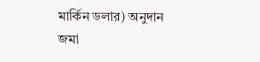মার্কিন ডলার) অনুদান জমা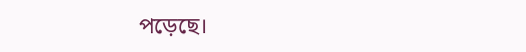পড়েছে।